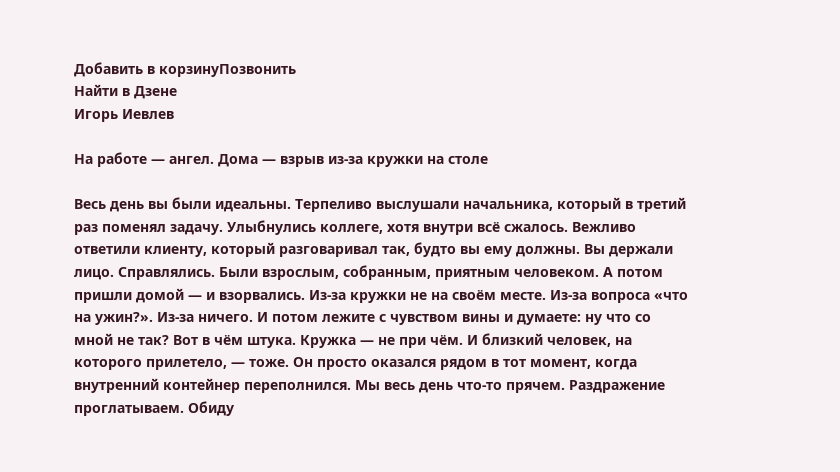Добавить в корзинуПозвонить
Найти в Дзене
Игорь Иевлев

На работе — ангел. Дома — взрыв из-за кружки на столе

Весь день вы были идеальны. Терпеливо выслушали начальника, который в третий раз поменял задачу. Улыбнулись коллеге, хотя внутри всё сжалось. Вежливо ответили клиенту, который разговаривал так, будто вы ему должны. Вы держали лицо. Справлялись. Были взрослым, собранным, приятным человеком. А потом пришли домой — и взорвались. Из-за кружки не на своём месте. Из-за вопроса «что на ужин?». Из-за ничего. И потом лежите с чувством вины и думаете: ну что со мной не так? Вот в чём штука. Кружка — не при чём. И близкий человек, на которого прилетело, — тоже. Он просто оказался рядом в тот момент, когда внутренний контейнер переполнился. Мы весь день что-то прячем. Раздражение проглатываем. Обиду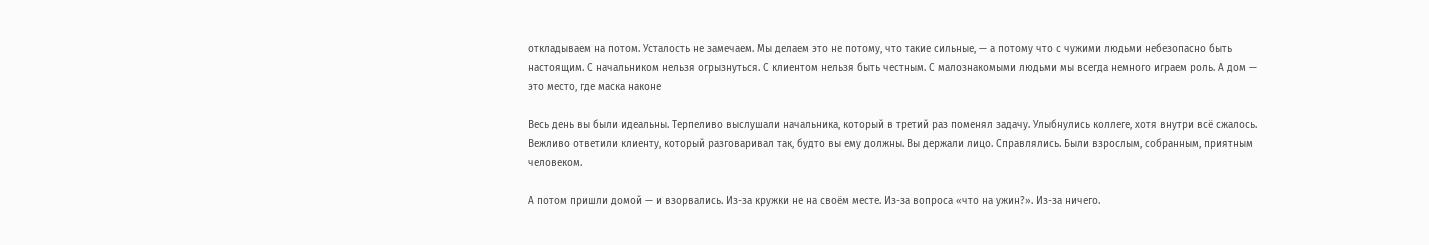откладываем на потом. Усталость не замечаем. Мы делаем это не потому, что такие сильные, — а потому что с чужими людьми небезопасно быть настоящим. С начальником нельзя огрызнуться. С клиентом нельзя быть честным. С малознакомыми людьми мы всегда немного играем роль. А дом — это место, где маска наконе

Весь день вы были идеальны. Терпеливо выслушали начальника, который в третий раз поменял задачу. Улыбнулись коллеге, хотя внутри всё сжалось. Вежливо ответили клиенту, который разговаривал так, будто вы ему должны. Вы держали лицо. Справлялись. Были взрослым, собранным, приятным человеком.

А потом пришли домой — и взорвались. Из-за кружки не на своём месте. Из-за вопроса «что на ужин?». Из-за ничего.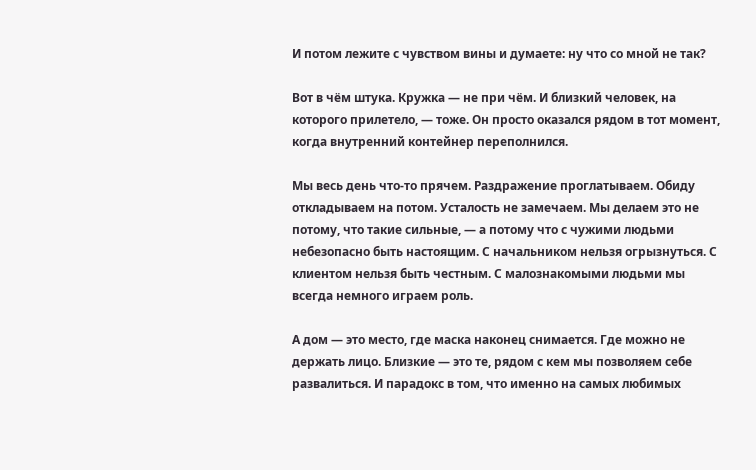И потом лежите с чувством вины и думаете: ну что со мной не так?

Вот в чём штука. Кружка — не при чём. И близкий человек, на которого прилетело, — тоже. Он просто оказался рядом в тот момент, когда внутренний контейнер переполнился.

Мы весь день что-то прячем. Раздражение проглатываем. Обиду откладываем на потом. Усталость не замечаем. Мы делаем это не потому, что такие сильные, — а потому что с чужими людьми небезопасно быть настоящим. С начальником нельзя огрызнуться. С клиентом нельзя быть честным. С малознакомыми людьми мы всегда немного играем роль.

А дом — это место, где маска наконец снимается. Где можно не держать лицо. Близкие — это те, рядом с кем мы позволяем себе развалиться. И парадокс в том, что именно на самых любимых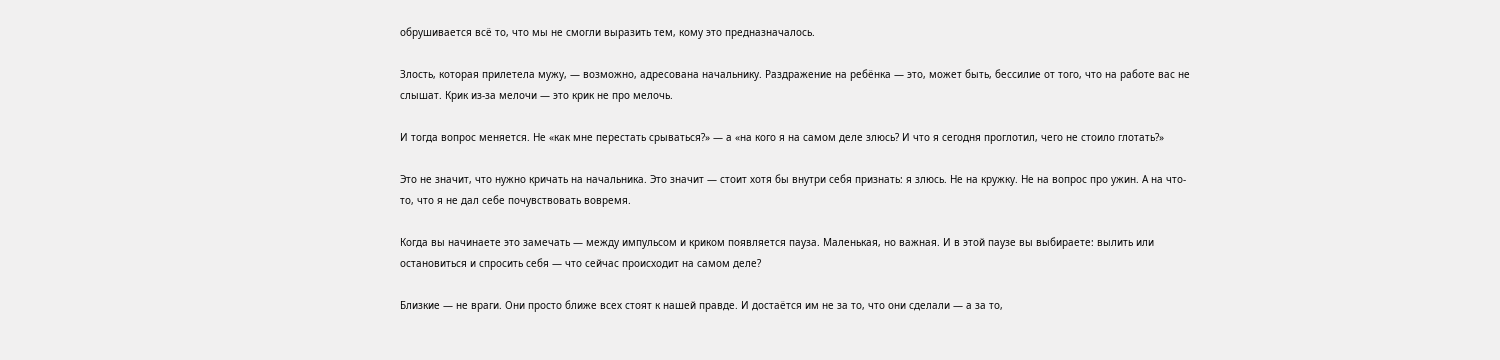обрушивается всё то, что мы не смогли выразить тем, кому это предназначалось.

Злость, которая прилетела мужу, — возможно, адресована начальнику. Раздражение на ребёнка — это, может быть, бессилие от того, что на работе вас не слышат. Крик из-за мелочи — это крик не про мелочь.

И тогда вопрос меняется. Не «как мне перестать срываться?» — а «на кого я на самом деле злюсь? И что я сегодня проглотил, чего не стоило глотать?»

Это не значит, что нужно кричать на начальника. Это значит — стоит хотя бы внутри себя признать: я злюсь. Не на кружку. Не на вопрос про ужин. А на что-то, что я не дал себе почувствовать вовремя.

Когда вы начинаете это замечать — между импульсом и криком появляется пауза. Маленькая, но важная. И в этой паузе вы выбираете: вылить или остановиться и спросить себя — что сейчас происходит на самом деле?

Близкие — не враги. Они просто ближе всех стоят к нашей правде. И достаётся им не за то, что они сделали — а за то,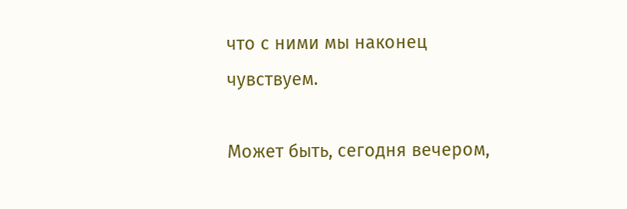что с ними мы наконец чувствуем.

Может быть, сегодня вечером,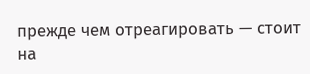прежде чем отреагировать — стоит на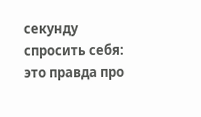секунду спросить себя: это правда про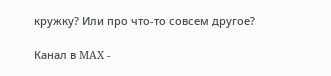кружку? Или про что-то совсем другое?

Канал в MAX -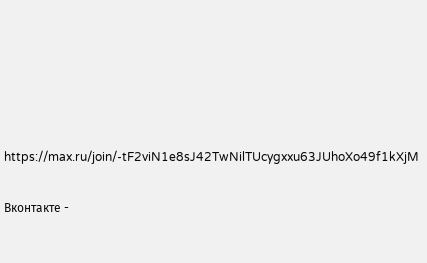https://max.ru/join/-tF2viN1e8sJ42TwNilTUcygxxu63JUhoXo49f1kXjM

Вконтакте -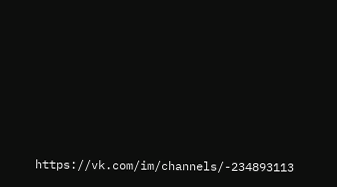https://vk.com/im/channels/-234893113